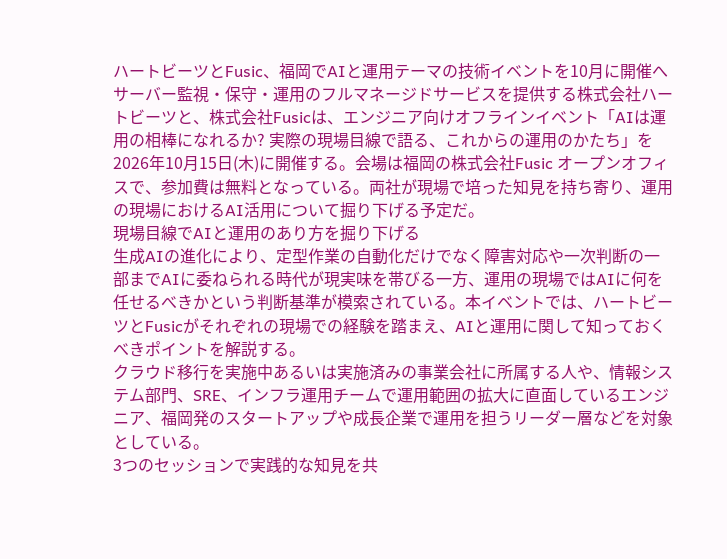ハートビーツとFusic、福岡でAIと運用テーマの技術イベントを10月に開催へ
サーバー監視・保守・運用のフルマネージドサービスを提供する株式会社ハートビーツと、株式会社Fusicは、エンジニア向けオフラインイベント「AIは運用の相棒になれるか? 実際の現場目線で語る、これからの運用のかたち」を2026年10月15日(木)に開催する。会場は福岡の株式会社Fusic オープンオフィスで、参加費は無料となっている。両社が現場で培った知見を持ち寄り、運用の現場におけるAI活用について掘り下げる予定だ。
現場目線でAIと運用のあり方を掘り下げる
生成AIの進化により、定型作業の自動化だけでなく障害対応や一次判断の一部までAIに委ねられる時代が現実味を帯びる一方、運用の現場ではAIに何を任せるべきかという判断基準が模索されている。本イベントでは、ハートビーツとFusicがそれぞれの現場での経験を踏まえ、AIと運用に関して知っておくべきポイントを解説する。
クラウド移行を実施中あるいは実施済みの事業会社に所属する人や、情報システム部門、SRE、インフラ運用チームで運用範囲の拡大に直面しているエンジニア、福岡発のスタートアップや成長企業で運用を担うリーダー層などを対象としている。
3つのセッションで実践的な知見を共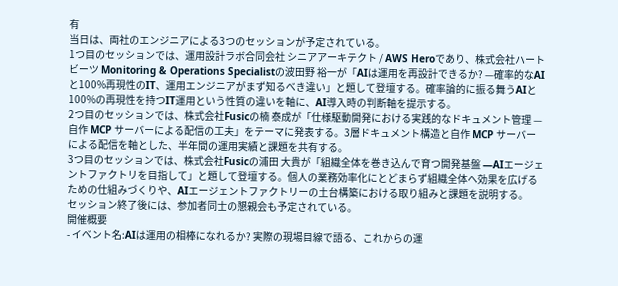有
当日は、両社のエンジニアによる3つのセッションが予定されている。
1つ目のセッションでは、運用設計ラボ合同会社 シニアアーキテクト / AWS Heroであり、株式会社ハートビーツ Monitoring & Operations Specialistの波田野 裕一が「AIは運用を再設計できるか? —確率的なAIと100%再現性のIT、運用エンジニアがまず知るべき違い」と題して登壇する。確率論的に振る舞うAIと100%の再現性を持つIT運用という性質の違いを軸に、AI導入時の判断軸を提示する。
2つ目のセッションでは、株式会社Fusicの楠 泰成が「仕様駆動開発における実践的なドキュメント管理 —自作 MCP サーバーによる配信の工夫」をテーマに発表する。3層ドキュメント構造と自作 MCP サーバーによる配信を軸とした、半年間の運用実績と課題を共有する。
3つ目のセッションでは、株式会社Fusicの浦田 大貴が「組織全体を巻き込んで育つ開発基盤 ―AIエージェントファクトリを目指して」と題して登壇する。個人の業務効率化にとどまらず組織全体へ効果を広げるための仕組みづくりや、AIエージェントファクトリーの土台構築における取り組みと課題を説明する。
セッション終了後には、参加者同士の懇親会も予定されている。
開催概要
- イベント名:AIは運用の相棒になれるか? 実際の現場目線で語る、これからの運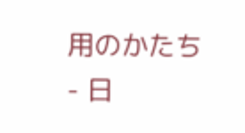用のかたち
- 日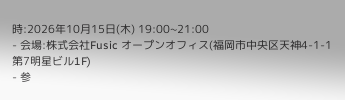時:2026年10月15日(木) 19:00~21:00
- 会場:株式会社Fusic オープンオフィス(福岡市中央区天神4-1-1 第7明星ビル1F)
- 参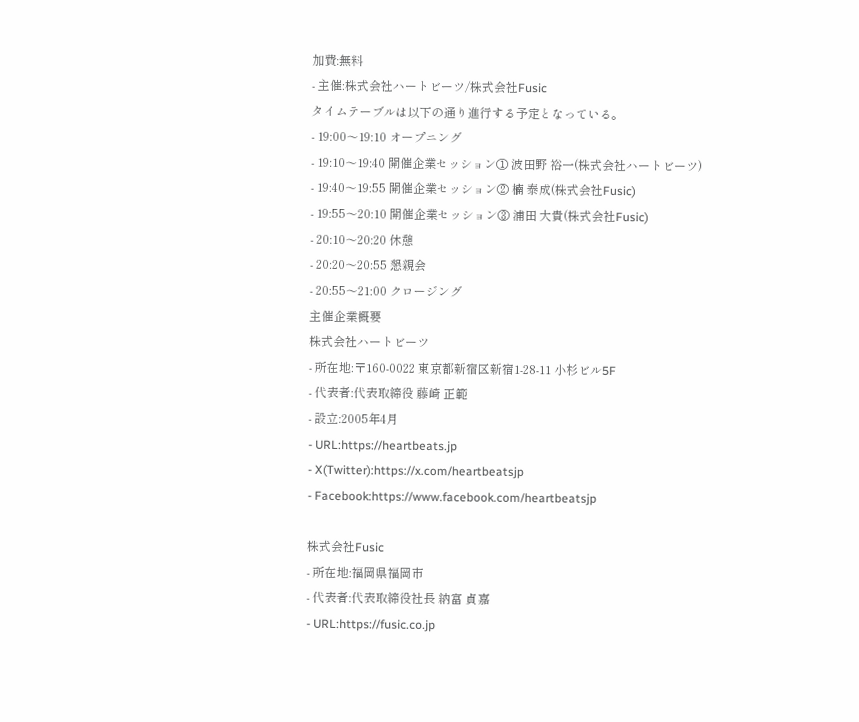加費:無料
- 主催:株式会社ハートビーツ/株式会社Fusic
タイムテーブルは以下の通り進行する予定となっている。
- 19:00〜19:10 オープニング
- 19:10〜19:40 開催企業セッション① 波田野 裕一(株式会社ハートビーツ)
- 19:40〜19:55 開催企業セッション② 楠 泰成(株式会社Fusic)
- 19:55〜20:10 開催企業セッション③ 浦田 大貴(株式会社Fusic)
- 20:10〜20:20 休憩
- 20:20〜20:55 懇親会
- 20:55〜21:00 クロージング
主催企業概要
株式会社ハートビーツ
- 所在地:〒160-0022 東京都新宿区新宿1-28-11 小杉ビル5F
- 代表者:代表取締役 藤崎 正範
- 設立:2005年4月
- URL:https://heartbeats.jp
- X(Twitter):https://x.com/heartbeatsjp
- Facebook:https://www.facebook.com/heartbeatsjp

株式会社Fusic
- 所在地:福岡県福岡市
- 代表者:代表取締役社長 納富 貞嘉
- URL:https://fusic.co.jp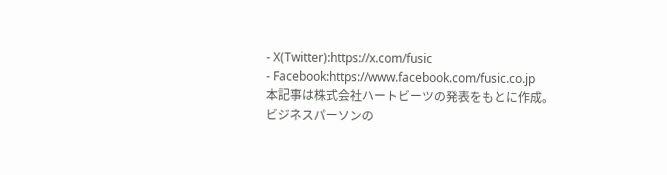- X(Twitter):https://x.com/fusic
- Facebook:https://www.facebook.com/fusic.co.jp
本記事は株式会社ハートビーツの発表をもとに作成。
ビジネスパーソンの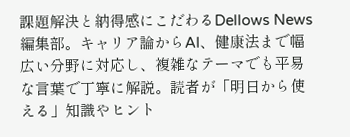課題解決と納得感にこだわるDellows News編集部。キャリア論からAI、健康法まで幅広い分野に対応し、複雑なテーマでも平易な言葉で丁寧に解説。読者が「明日から使える」知識やヒント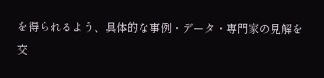を得られるよう、具体的な事例・データ・専門家の見解を交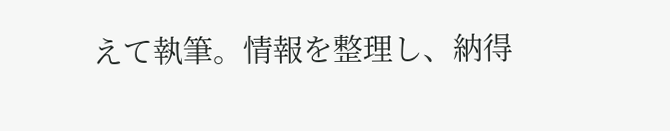えて執筆。情報を整理し、納得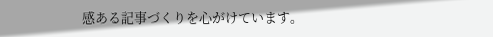感ある記事づくりを心がけています。